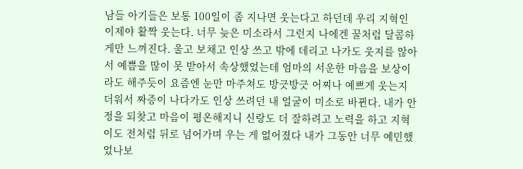남들 아기들은 보통 100일이 좀 지나면 웃는다고 하던데 우리 지혁인 이제야 활짝 웃는다. 너무 늦은 미소라서 그런지 나에겐 꿀처럼 달콤하게만 느껴진다. 울고 보채고 인상 쓰고 밖에 데리고 나가도 웃지를 않아서 예쁨을 많이 못 받아서 속상했었는데 엄마의 서운한 마음을 보상이라도 해주듯이 요즘엔 눈만 마주쳐도 방긋방긋 어찌나 예쁘게 웃는지 더워서 짜증이 나다가도 인상 쓰려던 내 얼굴이 미소로 바뀐다. 내가 안정을 되찾고 마음이 평온해지니 신랑도 더 잘하려고 노력을 하고 지혁이도 전처럼 뒤로 넘어가며 우는 게 없어졌다 내가 그동안 너무 예민했었나보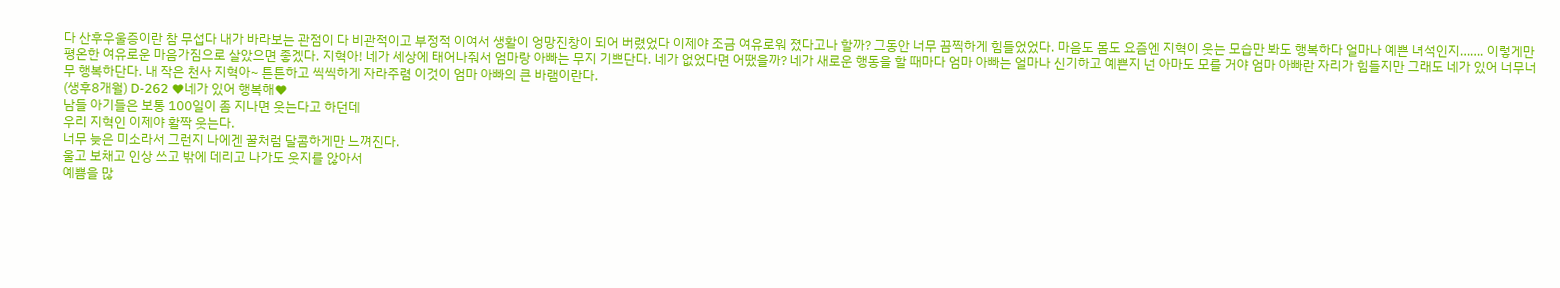다 산후우울증이란 참 무섭다 내가 바라보는 관점이 다 비관적이고 부정적 이여서 생활이 엉망진창이 되어 버렸었다 이제야 조금 여유로워 졌다고나 할까? 그동안 너무 끔찍하게 힘들었었다. 마음도 몸도 요즘엔 지혁이 웃는 모습만 봐도 행복하다 얼마나 예쁜 녀석인지……. 이렇게만 평온한 여유로운 마음가짐으로 살았으면 좋겠다. 지혁아! 네가 세상에 태어나줘서 엄마랑 아빠는 무지 기쁘단다. 네가 없었다면 어땠을까? 네가 새로운 행동을 할 때마다 엄마 아빠는 얼마나 신기하고 예쁜지 넌 아마도 모를 거야 엄마 아빠란 자리가 힘들지만 그래도 네가 있어 너무너무 행복하단다. 내 작은 천사 지혁아~ 튼튼하고 씩씩하게 자라주렴 이것이 엄마 아빠의 큰 바램이란다.
(생후8개월) D-262 ♥네가 있어 행복해♥
남들 아기들은 보통 100일이 좀 지나면 웃는다고 하던데
우리 지혁인 이제야 활짝 웃는다.
너무 늦은 미소라서 그런지 나에겐 꿀처럼 달콤하게만 느껴진다.
울고 보채고 인상 쓰고 밖에 데리고 나가도 웃지를 않아서
예쁨을 많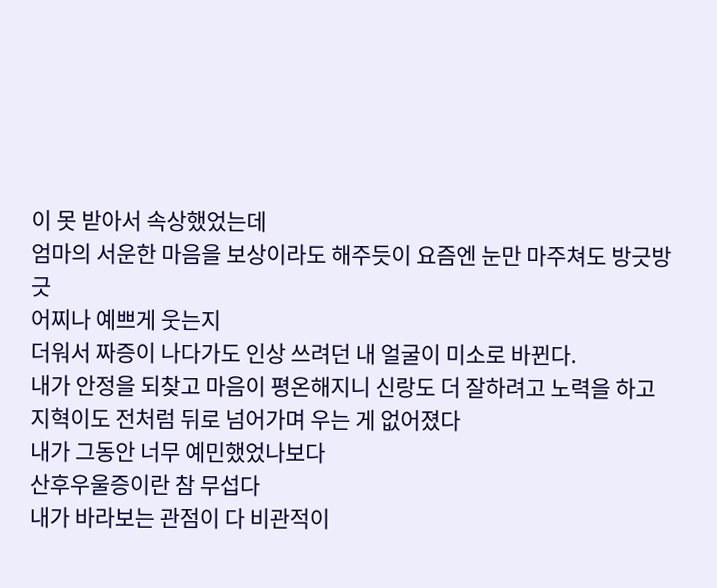이 못 받아서 속상했었는데
엄마의 서운한 마음을 보상이라도 해주듯이 요즘엔 눈만 마주쳐도 방긋방긋
어찌나 예쁘게 웃는지
더워서 짜증이 나다가도 인상 쓰려던 내 얼굴이 미소로 바뀐다.
내가 안정을 되찾고 마음이 평온해지니 신랑도 더 잘하려고 노력을 하고
지혁이도 전처럼 뒤로 넘어가며 우는 게 없어졌다
내가 그동안 너무 예민했었나보다
산후우울증이란 참 무섭다
내가 바라보는 관점이 다 비관적이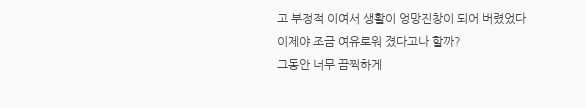고 부정적 이여서 생활이 엉망진창이 되어 버렸었다
이제야 조금 여유로워 졌다고나 할까?
그동안 너무 끔찍하게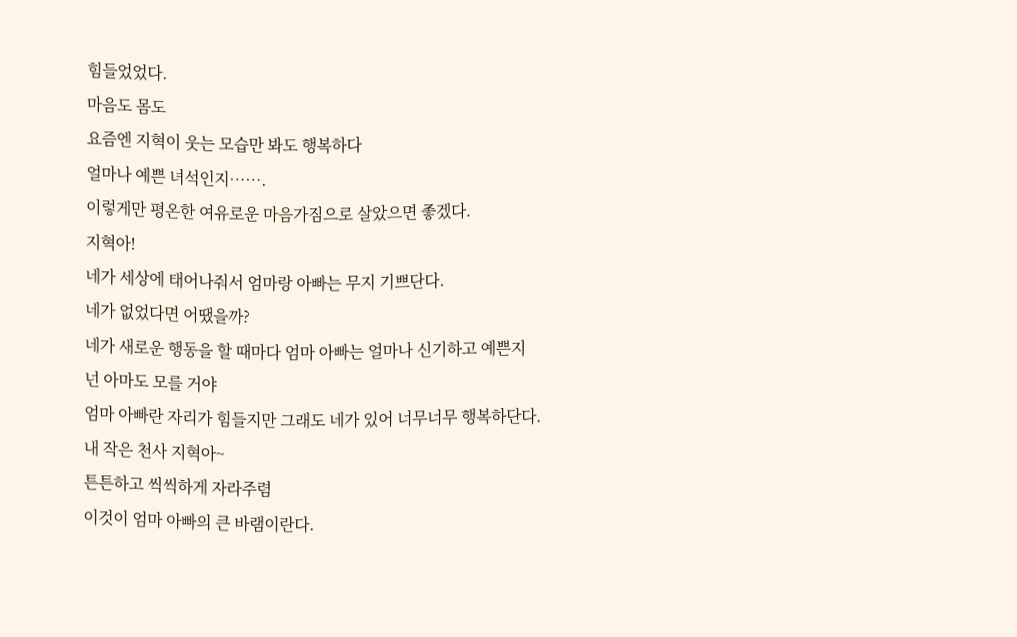힘들었었다.
마음도 몸도
요즘엔 지혁이 웃는 모습만 봐도 행복하다
얼마나 예쁜 녀석인지…….
이렇게만 평온한 여유로운 마음가짐으로 살았으면 좋겠다.
지혁아!
네가 세상에 태어나줘서 엄마랑 아빠는 무지 기쁘단다.
네가 없었다면 어땠을까?
네가 새로운 행동을 할 때마다 엄마 아빠는 얼마나 신기하고 예쁜지
넌 아마도 모를 거야
엄마 아빠란 자리가 힘들지만 그래도 네가 있어 너무너무 행복하단다.
내 작은 천사 지혁아~
튼튼하고 씩씩하게 자라주렴
이것이 엄마 아빠의 큰 바램이란다.